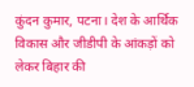कुंदन कुमार, पटना। देश के आर्थिक विकास और जीडीपी के आंकड़ों को लेकर बिहार की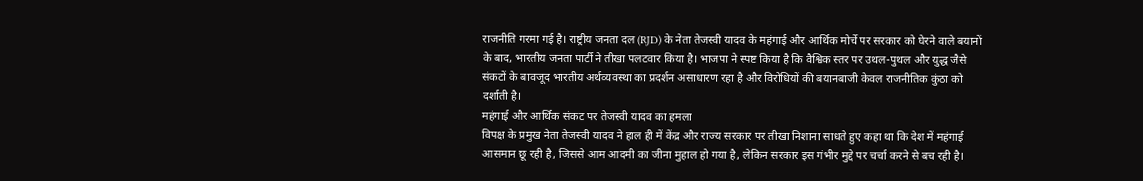राजनीति गरमा गई है। राष्ट्रीय जनता दल (RJD) के नेता तेजस्वी यादव के महंगाई और आर्थिक मोर्चे पर सरकार को घेरने वाले बयानों के बाद, भारतीय जनता पार्टी ने तीखा पलटवार किया है। भाजपा ने स्पष्ट किया है कि वैश्विक स्तर पर उथल-पुथल और युद्ध जैसे संकटों के बावजूद भारतीय अर्थव्यवस्था का प्रदर्शन असाधारण रहा है और विरोधियों की बयानबाजी केवल राजनीतिक कुंठा को दर्शाती है।
महंगाई और आर्थिक संकट पर तेजस्वी यादव का हमला
विपक्ष के प्रमुख नेता तेजस्वी यादव ने हाल ही में केंद्र और राज्य सरकार पर तीखा निशाना साधते हुए कहा था कि देश में महंगाई आसमान छू रही है, जिससे आम आदमी का जीना मुहाल हो गया है, लेकिन सरकार इस गंभीर मुद्दे पर चर्चा करने से बच रही है।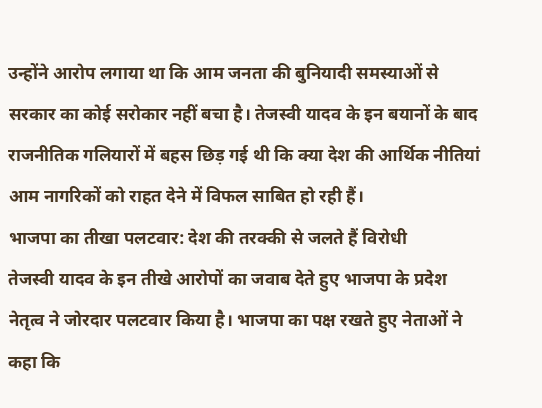उन्होंने आरोप लगाया था कि आम जनता की बुनियादी समस्याओं से सरकार का कोई सरोकार नहीं बचा है। तेजस्वी यादव के इन बयानों के बाद राजनीतिक गलियारों में बहस छिड़ गई थी कि क्या देश की आर्थिक नीतियां आम नागरिकों को राहत देने में विफल साबित हो रही हैं।
भाजपा का तीखा पलटवार: देश की तरक्की से जलते हैं विरोधी
तेजस्वी यादव के इन तीखे आरोपों का जवाब देते हुए भाजपा के प्रदेश नेतृत्व ने जोरदार पलटवार किया है। भाजपा का पक्ष रखते हुए नेताओं ने कहा कि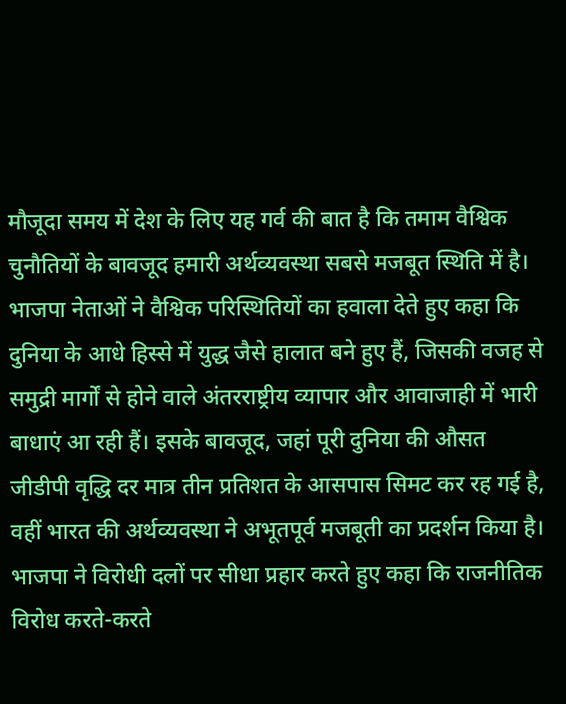मौजूदा समय में देश के लिए यह गर्व की बात है कि तमाम वैश्विक चुनौतियों के बावजूद हमारी अर्थव्यवस्था सबसे मजबूत स्थिति में है।
भाजपा नेताओं ने वैश्विक परिस्थितियों का हवाला देते हुए कहा कि दुनिया के आधे हिस्से में युद्ध जैसे हालात बने हुए हैं, जिसकी वजह से समुद्री मार्गों से होने वाले अंतरराष्ट्रीय व्यापार और आवाजाही में भारी बाधाएं आ रही हैं। इसके बावजूद, जहां पूरी दुनिया की औसत जीडीपी वृद्धि दर मात्र तीन प्रतिशत के आसपास सिमट कर रह गई है, वहीं भारत की अर्थव्यवस्था ने अभूतपूर्व मजबूती का प्रदर्शन किया है।
भाजपा ने विरोधी दलों पर सीधा प्रहार करते हुए कहा कि राजनीतिक विरोध करते-करते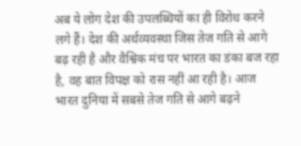अब ये लोग देश की उपलब्धियों का ही विरोध करने लगे हैं। देश की अर्थव्यवस्था जिस तेज गति से आगे बढ़ रही है और वैश्विक मंच पर भारत का डंका बज रहा है, वह बात विपक्ष को रास नहीं आ रही है। आज भारत दुनिया में सबसे तेज गति से आगे बढ़ने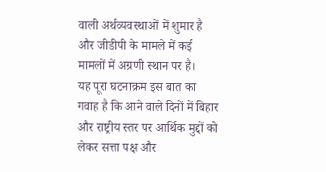वाली अर्थव्यवस्थाओं में शुमार है और जीडीपी के मामले में कई मामलों में अग्रणी स्थान पर है।
यह पूरा घटनाक्रम इस बात का गवाह है कि आने वाले दिनों में बिहार और राष्ट्रीय स्तर पर आर्थिक मुद्दों को लेकर सत्ता पक्ष और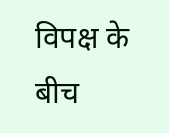विपक्ष के बीच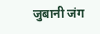जुबानी जंग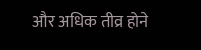और अधिक तीव्र होने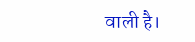वाली है।